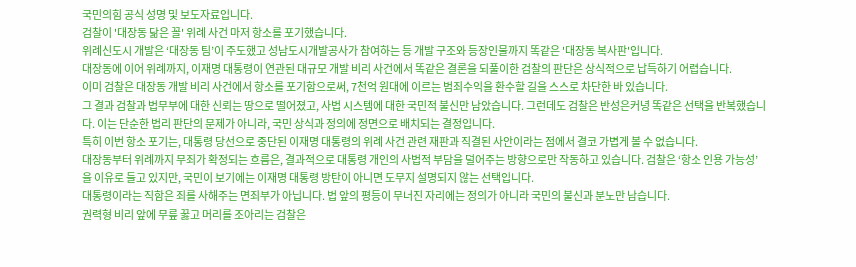국민의힘 공식 성명 및 보도자료입니다.
검찰이 '대장동 닮은 꼴' 위례 사건 마저 항소를 포기했습니다.
위례신도시 개발은 ‘대장동 팀’이 주도했고 성남도시개발공사가 참여하는 등 개발 구조와 등장인물까지 똑같은 '대장동 복사판'입니다.
대장동에 이어 위례까지, 이재명 대통령이 연관된 대규모 개발 비리 사건에서 똑같은 결론을 되풀이한 검찰의 판단은 상식적으로 납득하기 어렵습니다.
이미 검찰은 대장동 개발 비리 사건에서 항소를 포기함으로써, 7천억 원대에 이르는 범죄수익을 환수할 길을 스스로 차단한 바 있습니다.
그 결과 검찰과 법무부에 대한 신뢰는 땅으로 떨어졌고, 사법 시스템에 대한 국민적 불신만 남았습니다. 그런데도 검찰은 반성은커녕 똑같은 선택을 반복했습니다. 이는 단순한 법리 판단의 문제가 아니라, 국민 상식과 정의에 정면으로 배치되는 결정입니다.
특히 이번 항소 포기는, 대통령 당선으로 중단된 이재명 대통령의 위례 사건 관련 재판과 직결된 사안이라는 점에서 결코 가볍게 볼 수 없습니다.
대장동부터 위례까지 무죄가 확정되는 흐름은, 결과적으로 대통령 개인의 사법적 부담을 덜어주는 방향으로만 작동하고 있습니다. 검찰은 ‘항소 인용 가능성’을 이유로 들고 있지만, 국민이 보기에는 이재명 대통령 방탄이 아니면 도무지 설명되지 않는 선택입니다.
대통령이라는 직함은 죄를 사해주는 면죄부가 아닙니다. 법 앞의 평등이 무너진 자리에는 정의가 아니라 국민의 불신과 분노만 남습니다.
권력형 비리 앞에 무릎 꿇고 머리를 조아리는 검찰은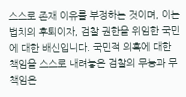스스로 존재 이유를 부정하는 것이며, 이는 법치의 후퇴이자, 검찰 권한을 위임한 국민에 대한 배신입니다. 국민적 의혹에 대한 책임을 스스로 내려놓은 검찰의 무능과 무책임은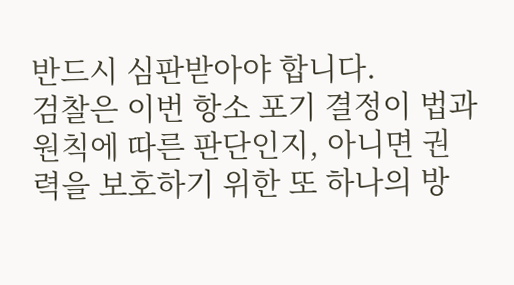반드시 심판받아야 합니다.
검찰은 이번 항소 포기 결정이 법과 원칙에 따른 판단인지, 아니면 권력을 보호하기 위한 또 하나의 방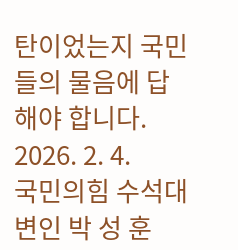탄이었는지 국민들의 물음에 답해야 합니다.
2026. 2. 4.
국민의힘 수석대변인 박 성 훈